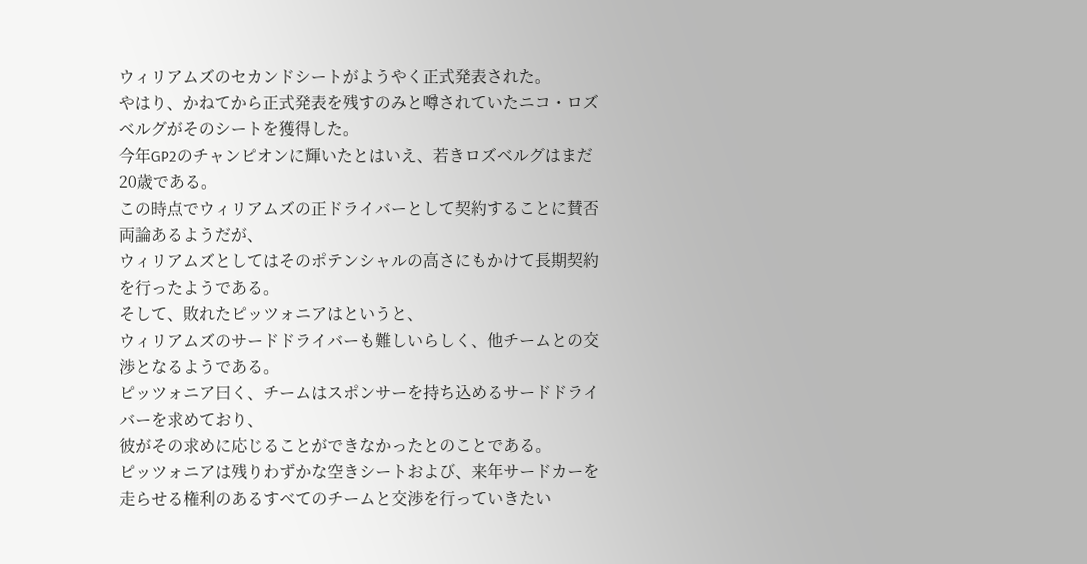ウィリアムズのセカンドシートがようやく正式発表された。
やはり、かねてから正式発表を残すのみと噂されていたニコ・ロズベルグがそのシートを獲得した。
今年GP2のチャンピオンに輝いたとはいえ、若きロズベルグはまだ20歳である。
この時点でウィリアムズの正ドライバーとして契約することに賛否両論あるようだが、
ウィリアムズとしてはそのポテンシャルの高さにもかけて長期契約を行ったようである。
そして、敗れたピッツォニアはというと、
ウィリアムズのサードドライバーも難しいらしく、他チームとの交渉となるようである。
ピッツォニア曰く、チームはスポンサーを持ち込めるサードドライバーを求めており、
彼がその求めに応じることができなかったとのことである。
ピッツォニアは残りわずかな空きシートおよび、来年サードカーを走らせる権利のあるすべてのチームと交渉を行っていきたい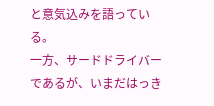と意気込みを語っている。
一方、サードドライバーであるが、いまだはっき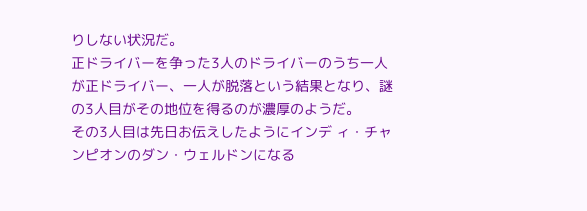りしない状況だ。
正ドライバーを争った3人のドライバーのうち一人が正ドライバー、一人が脱落という結果となり、謎の3人目がその地位を得るのが濃厚のようだ。
その3人目は先日お伝えしたようにインデ ィ・チャンピオンのダン・ウェルドンになる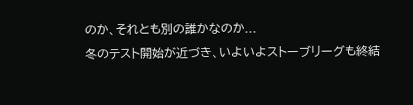のか、それとも別の誰かなのか...
冬のテスト開始が近づき、いよいよストーブリーグも終結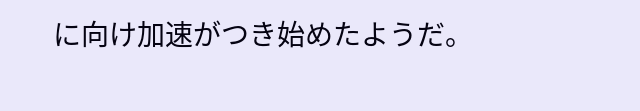に向け加速がつき始めたようだ。